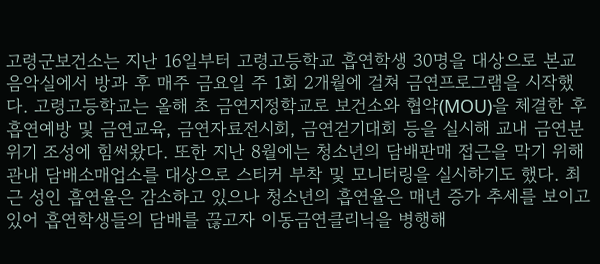고령군보건소는 지난 16일부터 고령고등학교 흡연학생 30명을 대상으로 본교 음악실에서 방과 후 매주 금요일 주 1회 2개월에 걸쳐 금연프로그램을 시작했다. 고령고등학교는 올해 초 금연지정학교로 보건소와 협약(MOU)을 체결한 후 흡연예방 및 금연교육, 금연자료전시회, 금연걷기대회 등을 실시해 교내 금연분위기 조성에 힘써왔다. 또한 지난 8월에는 청소년의 담배판매 접근을 막기 위해 관내 담배소매업소를 대상으로 스티커 부착 및 모니터링을 실시하기도 했다. 최근 성인 흡연율은 감소하고 있으나 청소년의 흡연율은 매년 증가 추세를 보이고 있어 흡연학생들의 담배를 끊고자 이동금연클리닉을 병행해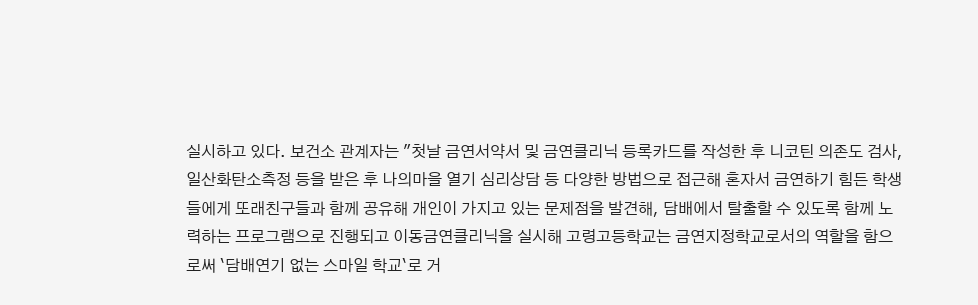실시하고 있다. 보건소 관계자는 "첫날 금연서약서 및 금연클리닉 등록카드를 작성한 후 니코틴 의존도 검사, 일산화탄소측정 등을 받은 후 나의마을 열기 심리상담 등 다양한 방법으로 접근해 혼자서 금연하기 힘든 학생들에게 또래친구들과 함께 공유해 개인이 가지고 있는 문제점을 발견해, 담배에서 탈출할 수 있도록 함께 노력하는 프로그램으로 진행되고 이동금연클리닉을 실시해 고령고등학교는 금연지정학교로서의 역할을 함으로써 `담배연기 없는 스마일 학교`로 거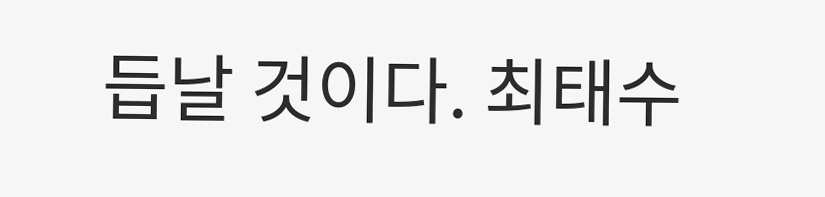듭날 것이다. 최태수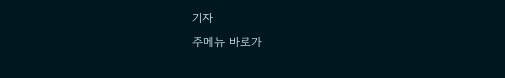기자
주메뉴 바로가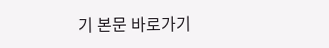기 본문 바로가기